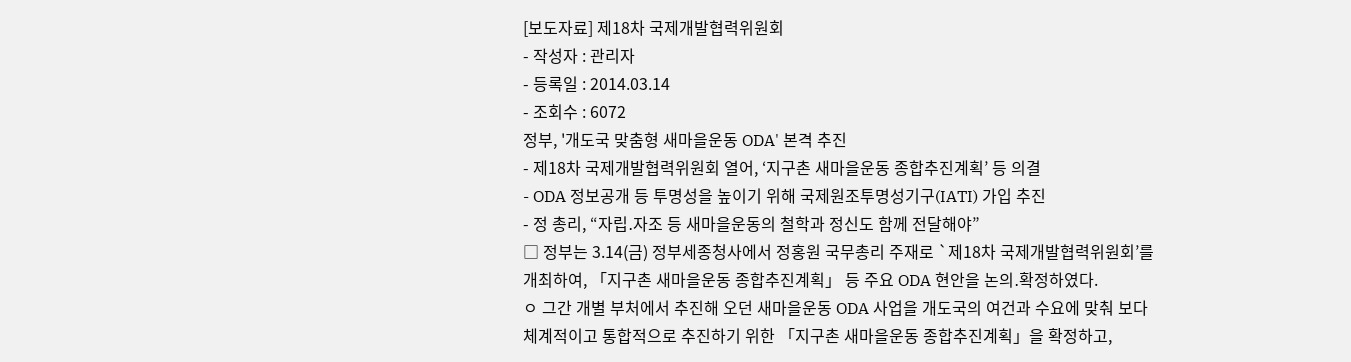[보도자료] 제18차 국제개발협력위원회
- 작성자 : 관리자
- 등록일 : 2014.03.14
- 조회수 : 6072
정부, '개도국 맞춤형 새마을운동 ODA' 본격 추진
- 제18차 국제개발협력위원회 열어, ‘지구촌 새마을운동 종합추진계획’ 등 의결
- ODA 정보공개 등 투명성을 높이기 위해 국제원조투명성기구(IATI) 가입 추진
- 정 총리, “자립․자조 등 새마을운동의 철학과 정신도 함께 전달해야”
□ 정부는 3.14(금) 정부세종청사에서 정홍원 국무총리 주재로 `제18차 국제개발협력위원회’를
개최하여, 「지구촌 새마을운동 종합추진계획」 등 주요 ODA 현안을 논의․확정하였다.
ㅇ 그간 개별 부처에서 추진해 오던 새마을운동 ODA 사업을 개도국의 여건과 수요에 맞춰 보다
체계적이고 통합적으로 추진하기 위한 「지구촌 새마을운동 종합추진계획」을 확정하고,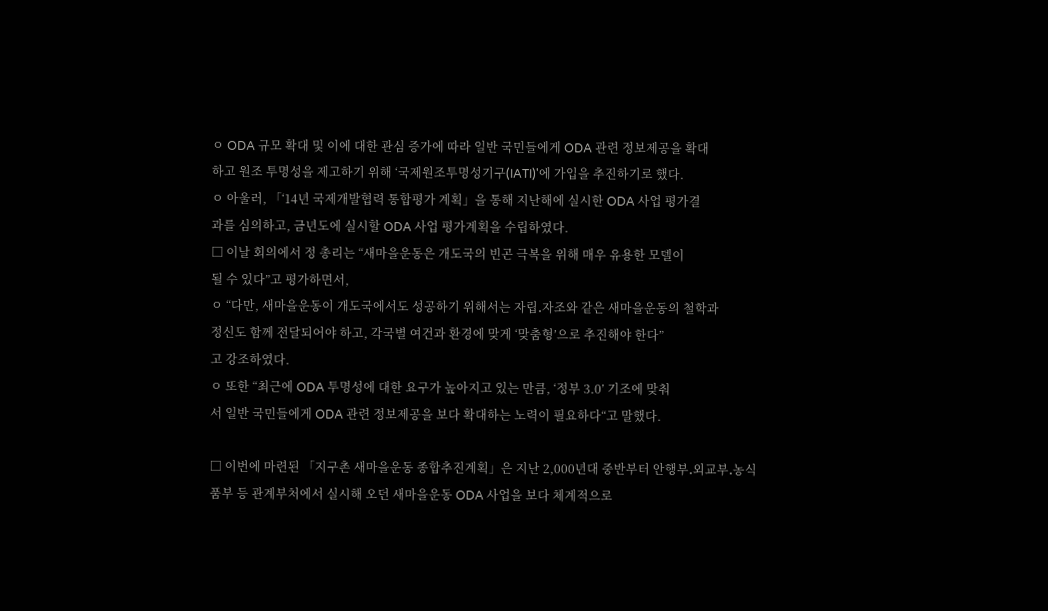ㅇ ODA 규모 확대 및 이에 대한 관심 증가에 따라 일반 국민들에게 ODA 관련 정보제공을 확대
하고 원조 투명성을 제고하기 위해 ‘국제원조투명성기구(IATI)'에 가입을 추진하기로 했다.
ㅇ 아울러, 「‘14년 국제개발협력 통합평가 계획」을 통해 지난해에 실시한 ODA 사업 평가결
과를 심의하고, 금년도에 실시할 ODA 사업 평가계획을 수립하였다.
□ 이날 회의에서 정 총리는 “새마을운동은 개도국의 빈곤 극복을 위해 매우 유용한 모델이
될 수 있다”고 평가하면서,
ㅇ “다만, 새마을운동이 개도국에서도 성공하기 위해서는 자립․자조와 같은 새마을운동의 철학과
정신도 함께 전달되어야 하고, 각국별 여건과 환경에 맞게 ‘맞춤형’으로 추진해야 한다”
고 강조하였다.
ㅇ 또한 “최근에 ODA 투명성에 대한 요구가 높아지고 있는 만큼, ‘정부 3.0’ 기조에 맞춰
서 일반 국민들에게 ODA 관련 정보제공을 보다 확대하는 노력이 필요하다“고 말했다.

□ 이번에 마련된 「지구촌 새마을운동 종합추진계획」은 지난 2,000년대 중반부터 안행부․외교부․농식
품부 등 관계부처에서 실시해 오던 새마을운동 ODA 사업을 보다 체계적으로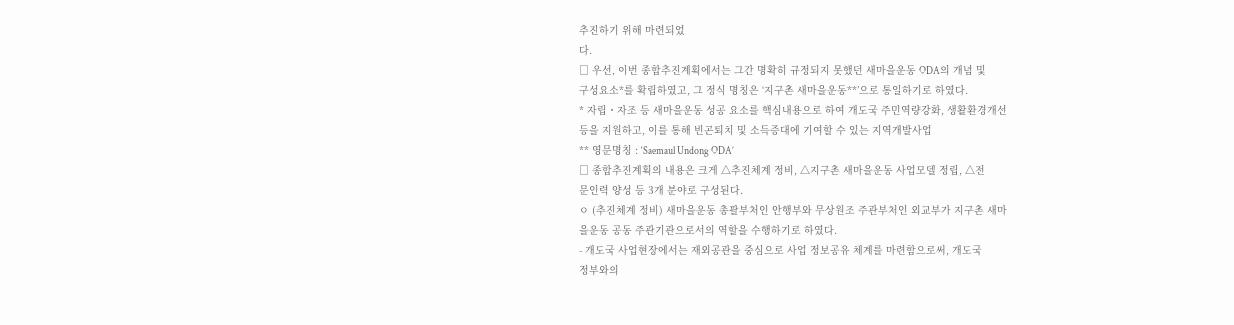추진하기 위해 마련되었
다.
□ 우선, 이번 종합추진계획에서는 그간 명확히 규정되지 못했던 새마을운동 ODA의 개념 및
구성요소*를 확립하였고, 그 정식 명칭은 ‘지구촌 새마을운동**’으로 통일하기로 하였다.
* 자립・자조 등 새마을운동 성공 요소를 핵심내용으로 하여 개도국 주민역량강화, 생활환경개선
등을 지원하고, 이를 통해 빈곤퇴치 및 소득증대에 기여할 수 있는 지역개발사업
** 영문명칭 : ‘Saemaul Undong ODA’
□ 종합추진계획의 내용은 크게 △추진체계 정비, △지구촌 새마을운동 사업모델 정립, △전
문인력 양성 등 3개 분야로 구성된다.
ㅇ (추진체계 정비) 새마을운동 총괄부처인 안행부와 무상원조 주관부처인 외교부가 지구촌 새마
을운동 공동 주관기관으로서의 역할을 수행하기로 하였다.
- 개도국 사업현장에서는 재외공관을 중심으로 사업 정보공유 체계를 마련함으로써, 개도국
정부와의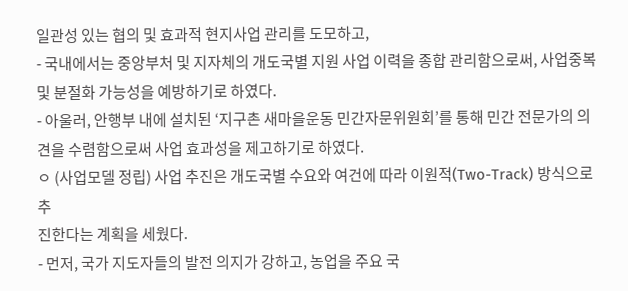일관성 있는 협의 및 효과적 현지사업 관리를 도모하고,
- 국내에서는 중앙부처 및 지자체의 개도국별 지원 사업 이력을 종합 관리함으로써, 사업중복
및 분절화 가능성을 예방하기로 하였다.
- 아울러, 안행부 내에 설치된 ‘지구촌 새마을운동 민간자문위원회’를 통해 민간 전문가의 의
견을 수렴함으로써 사업 효과성을 제고하기로 하였다.
ㅇ (사업모델 정립) 사업 추진은 개도국별 수요와 여건에 따라 이원적(Two-Track) 방식으로 추
진한다는 계획을 세웠다.
- 먼저, 국가 지도자들의 발전 의지가 강하고, 농업을 주요 국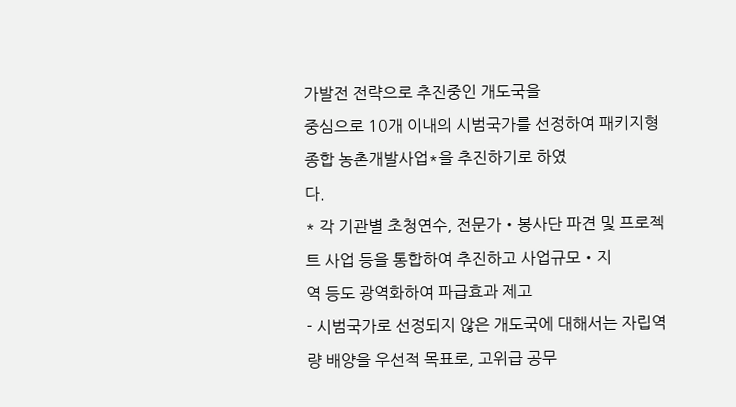가발전 전략으로 추진중인 개도국을
중심으로 10개 이내의 시범국가를 선정하여 패키지형 종합 농촌개발사업*을 추진하기로 하였
다.
* 각 기관별 초청연수, 전문가・봉사단 파견 및 프로젝트 사업 등을 통합하여 추진하고 사업규모・지
역 등도 광역화하여 파급효과 제고
- 시범국가로 선정되지 않은 개도국에 대해서는 자립역량 배양을 우선적 목표로, 고위급 공무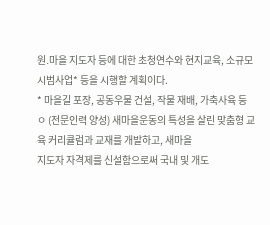원․마을 지도자 등에 대한 초청연수와 현지교육, 소규모 시범사업* 등을 시행할 계획이다.
* 마을길 포장, 공동우물 건설, 작물 재배, 가축사육 등
ㅇ (전문인력 양성) 새마을운동의 특성을 살린 맞춤형 교육 커리큘럼과 교재를 개발하고, 새마을
지도자 자격제를 신설함으로써 국내 및 개도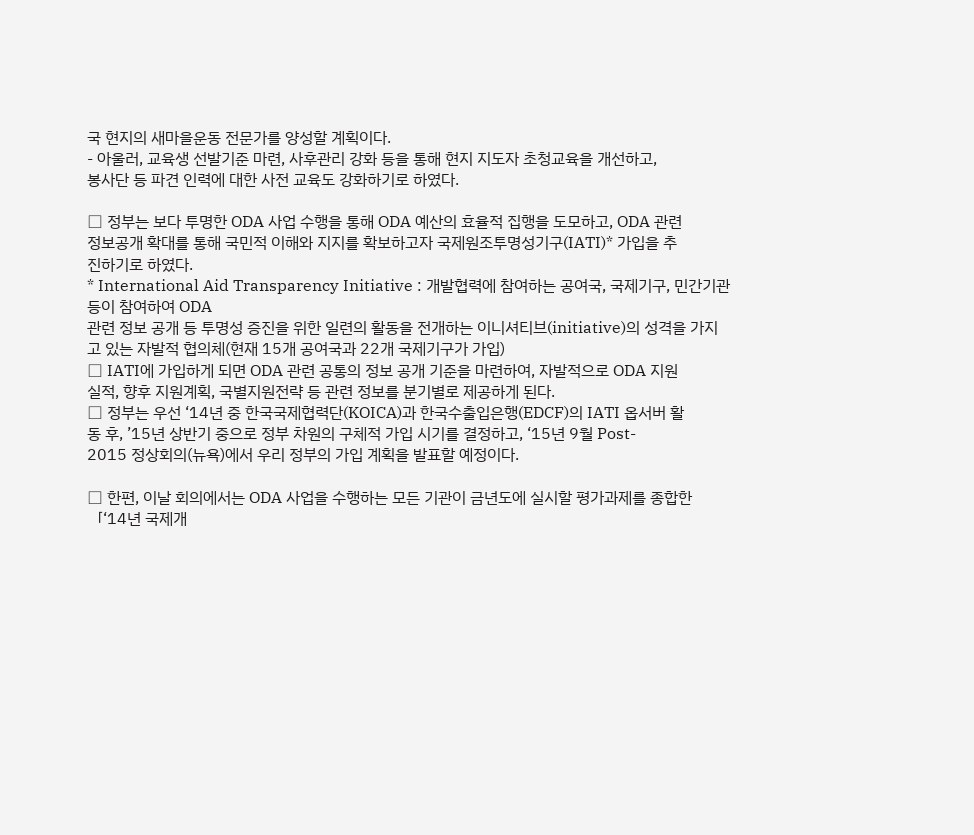국 현지의 새마을운동 전문가를 양성할 계획이다.
- 아울러, 교육생 선발기준 마련, 사후관리 강화 등을 통해 현지 지도자 초청교육을 개선하고,
봉사단 등 파견 인력에 대한 사전 교육도 강화하기로 하였다.

□ 정부는 보다 투명한 ODA 사업 수행을 통해 ODA 예산의 효율적 집행을 도모하고, ODA 관련
정보공개 확대를 통해 국민적 이해와 지지를 확보하고자 국제원조투명성기구(IATI)* 가입을 추
진하기로 하였다.
* International Aid Transparency Initiative : 개발협력에 참여하는 공여국, 국제기구, 민간기관 등이 참여하여 ODA
관련 정보 공개 등 투명성 증진을 위한 일련의 활동을 전개하는 이니셔티브(initiative)의 성격을 가지
고 있는 자발적 협의체(현재 15개 공여국과 22개 국제기구가 가입)
□ IATI에 가입하게 되면 ODA 관련 공통의 정보 공개 기준을 마련하여, 자발적으로 ODA 지원
실적, 향후 지원계획, 국별지원전략 등 관련 정보를 분기별로 제공하게 된다.
□ 정부는 우선 ‘14년 중 한국국제협력단(KOICA)과 한국수출입은행(EDCF)의 IATI 옵서버 활
동 후, ’15년 상반기 중으로 정부 차원의 구체적 가입 시기를 결정하고, ‘15년 9월 Post-
2015 정상회의(뉴욕)에서 우리 정부의 가입 계획을 발표할 예정이다.

□ 한편, 이날 회의에서는 ODA 사업을 수행하는 모든 기관이 금년도에 실시할 평가과제를 종합한
「‘14년 국제개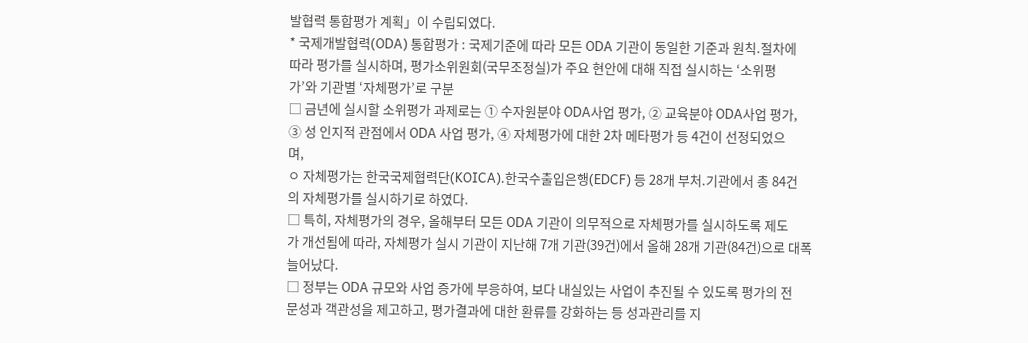발협력 통합평가 계획」이 수립되였다.
* 국제개발협력(ODA) 통합평가 : 국제기준에 따라 모든 ODA 기관이 동일한 기준과 원칙․절차에
따라 평가를 실시하며, 평가소위원회(국무조정실)가 주요 현안에 대해 직접 실시하는 ‘소위평
가’와 기관별 ‘자체평가’로 구분
□ 금년에 실시할 소위평가 과제로는 ① 수자원분야 ODA사업 평가, ② 교육분야 ODA사업 평가,
③ 성 인지적 관점에서 ODA 사업 평가, ④ 자체평가에 대한 2차 메타평가 등 4건이 선정되었으
며,
ㅇ 자체평가는 한국국제협력단(KOICA)․한국수출입은행(EDCF) 등 28개 부처․기관에서 총 84건
의 자체평가를 실시하기로 하였다.
□ 특히, 자체평가의 경우, 올해부터 모든 ODA 기관이 의무적으로 자체평가를 실시하도록 제도
가 개선됨에 따라, 자체평가 실시 기관이 지난해 7개 기관(39건)에서 올해 28개 기관(84건)으로 대폭
늘어났다.
□ 정부는 ODA 규모와 사업 증가에 부응하여, 보다 내실있는 사업이 추진될 수 있도록 평가의 전
문성과 객관성을 제고하고, 평가결과에 대한 환류를 강화하는 등 성과관리를 지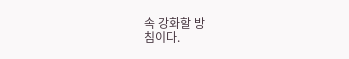속 강화할 방
침이다.